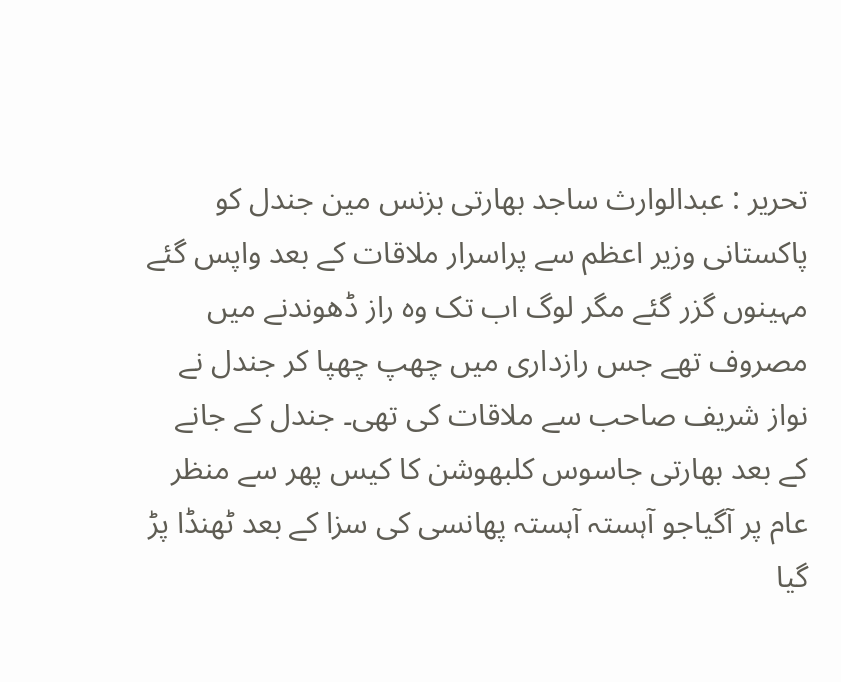تحریر : عبدالوارث ساجد بھارتی بزنس مین جندل کو پاکستانی وزیر اعظم سے پراسرار ملاقات کے بعد واپس گئے مہینوں گزر گئے مگر لوگ اب تک وہ راز ڈھوندنے میں مصروف تھے جس رازداری میں چھپ چھپا کر جندل نے نواز شریف صاحب سے ملاقات کی تھی۔ جندل کے جانے کے بعد بھارتی جاسوس کلبھوشن کا کیس پھر سے منظر عام پر آگیاجو آہستہ آہستہ پھانسی کی سزا کے بعد ٹھنڈا پڑ گیا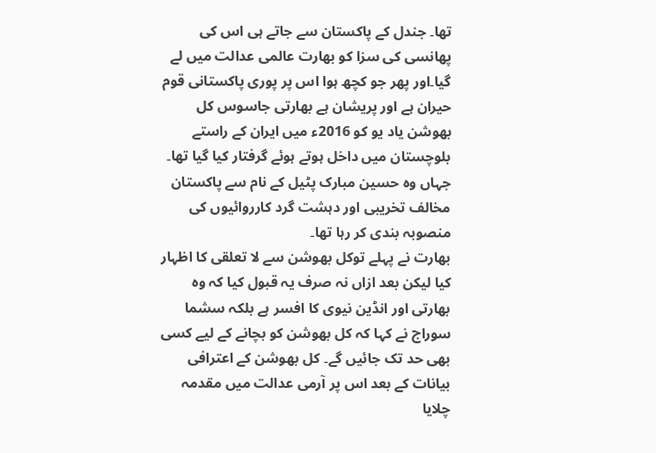تھا۔ جندل کے پاکستان سے جاتے ہی اس کی پھانسی کی سزا کو بھارت عالمی عدالت میں لے گیا۔اور پھر جو کچھ ہوا اس پر پوری پاکستانی قوم حیران ہے اور پریشان ہے بھارتی جاسوس کل بھوشن یاد یو کو 2016ء میں ایران کے راستے بلوچستان میں داخل ہوتے ہوئے گرفتار کیا گیا تھا۔ جہاں وہ حسین مبارک پٹیل کے نام سے پاکستان مخالف تخریبی اور دہشت گرد کارروائیوں کی منصوبہ بندی کر رہا تھا۔
بھارت نے پہلے توکل بھوشن سے لا تعلقی کا اظہار کیا لیکن بعد ازاں نہ صرف یہ قبول کیا کہ وہ بھارتی اور انڈین نیوی کا افسر ہے بلکہ سشما سوراج نے کہا کہ کل بھوشن کو بچانے کے لیے کسی بھی حد تک جائیں گے۔ کل بھوشن کے اعترافی بیانات کے بعد اس پر آرمی عدالت میں مقدمہ چلایا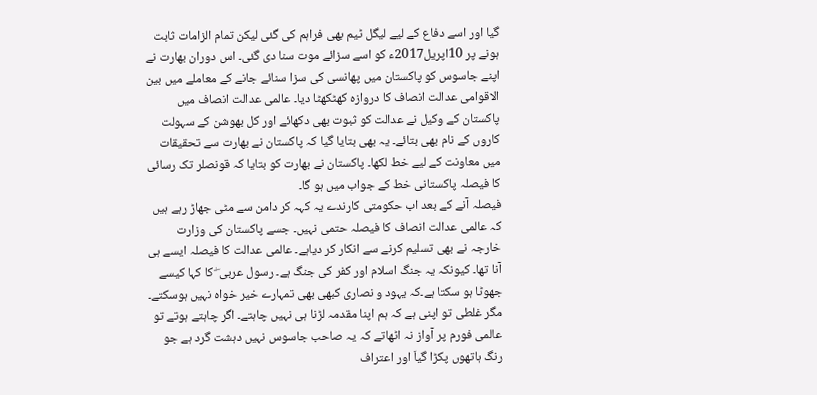گیا اور اسے دفاع کے لیے لیگل ٹیم بھی فراہم کی گئی لیکن تمام الزامات ثابت ہونے پر 10اپریل2017ء کو اسے سزائے موت سنا دی گئی۔ اس دوران بھارت نے اپنے جاسوس کو پاکستان میں پھانسی کی سزا سنائے جانے کے معاملے میں بین الاقوامی عدالت انصاف کا دروازہ کھٹکھٹا دیا۔ عالمی عدالت انصاف میں پاکستان کے وکیل نے عدالت کو ثبوت بھی دکھائے اور کل بھوشن کے سہولت کاروں کے نام بھی بتائے۔ یہ بھی بتایا گیا کہ پاکستان نے بھارت سے تحقیقات میں معاونت کے لیے خط لکھا۔ پاکستان نے بھارت کو بتایا کہ قونصلر تک رسائی کا فیصلہ پاکستانی خط کے جواب میں ہو گا۔
فیصلہ آنے کے بعد اب حکومتی کارندے یہ کہہ کر دامن سے مٹی جھاڑ رہے ہیں کہ عالمی عدالت انصاف کا فیصلہ حتمی نہیں۔ جسے پاکستان کی وزارت خارجہ نے بھی تسلیم کرنے سے انکار کر دیاہے۔ عالمی عدالت کا فیصلہ ایسے ہی آنا تھا۔ کیونکہ یہ جنگ اسلام اور کفر کی جنگ ہے۔ رسول عربی ۖ کا کہا کیسے جھوٹا ہو سکتا ہے۔کہ یہود و نصاری کبھی بھی تمہارے خیر خواہ نہیں ہوسکتے۔ مگر غلطی تو اپنی ہے کہ ہم اپنا مقدمہ لڑنا ہی نہیں چاہتے۔ اگر چاہتے ہوتے تو عالمی فورم پر آواز نہ اٹھاتے کہ یہ صاحب جاسوس نہیں دہشت گرد ہے جو رنگ ہاتھوں پکڑا گیاَ اور اعتراف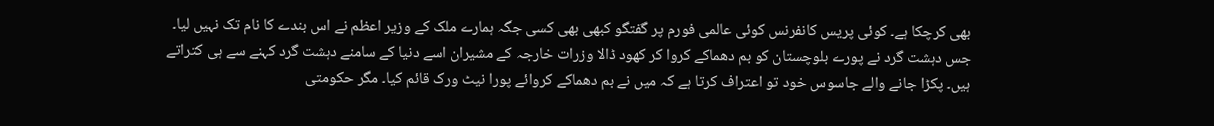بھی کرچکا ہے۔ کوئی پریس کانفرنس کوئی عالمی فورم پر گفتگو کبھی بھی کسی جگہ ہمارے ملک کے وزیر اعظم نے اس بندے کا نام تک نہیں لیا۔ جس دہشت گرد نے پورے بلوچستان کو بم دھماکے کروا کر کھود ڈالا وزرات خارجہ کے مشیران اسے دنیا کے سامنے دہشت گرد کہنے سے ہی کتراتے ہیں۔ پکڑا جانے والے جاسوس خود تو اعتراف کرتا ہے کہ میں نے بم دھماکے کروائے پورا نیٹ ورک قائم کیا۔ مگر حکومتی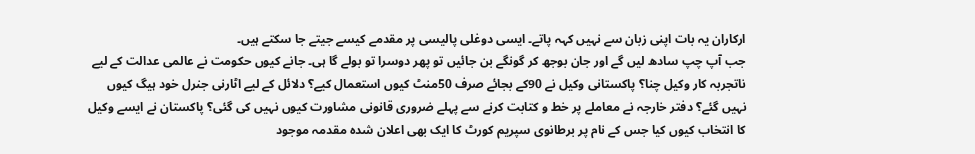ارکاران یہ بات اپنی زبان سے نہیں کہہ پاتے۔ ایسی دوغلی پالیسی پر مقدمے کیسے جیتے جا سکتے ہیں۔
جب آپ چپ سادھ لیں گے اور جان بوجھ کر گونگے بن جائیں تو پھر دوسرا تو بولے گا ہی۔ جانے کیوں حکومت نے عالمی عدالت کے لیے ناتجربہ کار وکیل چنا؟ پاکستانی وکیل نے 90کے بجائے صرف 50منٹ کیوں استعمال کیے؟ دلائل کے لیے اٹارنی جنرل خود ہیگ کیوں نہیں گئے؟ دفتر خارجہ نے معاملے پر خط و کتابت کرنے سے پہلے ضروری قانونی مشاورت کیوں نہیں کی گئی؟ پاکستان نے ایسے وکیل کا انتخاب کیوں کیا جس کے نام پر برطانوی سپریم کورٹ کا ایک بھی اعلان شدہ مقدمہ موجود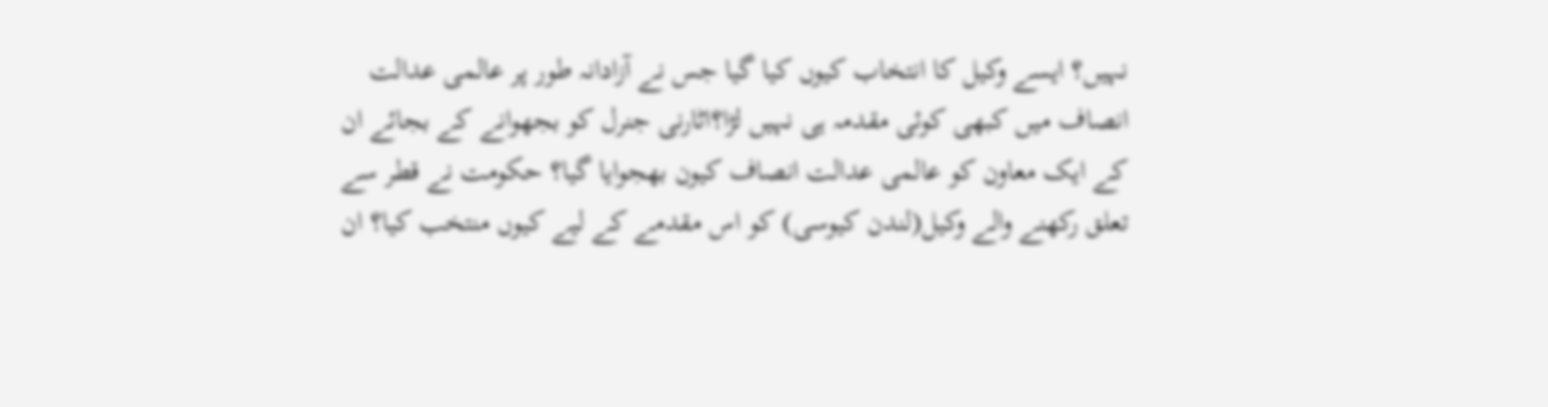نہیں؟ ایسے وکیل کا انتخاب کیوں کیا گیا جس نے آزادانہ طور پر عالمی عدالت انصاف میں کبھی کوئی مقدمہ ہی نہیں لڑا؟اٹارنی جنرل کو بجھوانے کے بجائے ان کے ایک معاون کو عالمی عدالت انصاف کیون بھجوایا گیا؟ حکومت نے قطر سے تعلق رکھنے والے وکیل(لندن کیوسی) کو اس مقدمے کے لیے کیوں منتخب کیا؟ ان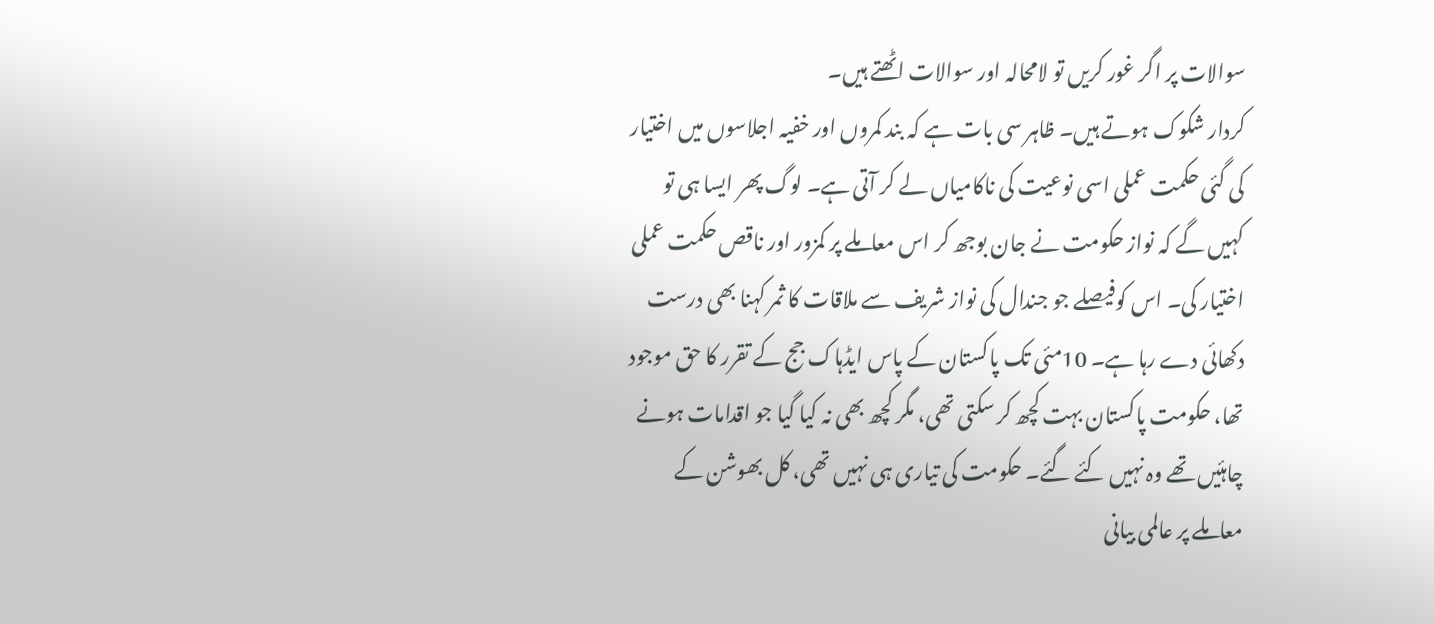سوالات پر اگر غور کریں تو لامحالہ اور سوالات اٹھتے ہیں۔
کردار شکوک ہوتے ہیں۔ ظاہر سی بات ہے کہ بند کمروں اور خفیہ اجلاسوں میں اختیار کی گئی حکمت عملی اسی نوعیت کی ناکامیاں لے کر آتی ہے۔ لوگ پھر ایسا ہی تو کہیں گے کہ نواز حکومت نے جان بوجھ کر اس معاملے پر کمزور اور ناقص حکمت عملی اختیار کی۔ اس کوفیصلے جو جندال کی نواز شریف سے ملاقات کا ثمر کہنا بھی درست دکھائی دے رہا ہے۔ 10مئی تک پاکستان کے پاس ایڈہاک جج کے تقرر کا حق موجود تھا، حکومت پاکستان بہت کچھ کر سکتی تھی، مگر کچھ بھی نہ کیا گیا جو اقدامات ہونے چاہئیں تھے وہ نہیں کئے گئے۔ حکومت کی تیاری ہی نہیں تھی، کل بھوشن کے معاملے پر عالمی بیانی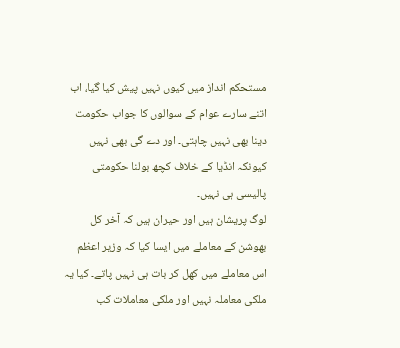مستحکم انداز میں کیوں نہیں پیش کیا گیا، اب اتنے سارے عوام کے سوالوں کا جواب حکومت دینا بھی نہیں چاہتی۔ اور دے گی بھی نہیں کیونکہ انڈیا کے خلاف کچھ بولنا حکومتی پالیسی ہی نہیں۔
لوگ پریشان ہیں اور حیران ہیں کہ آخر کل بھوشن کے معاملے میں ایسا کیا کہ وزیر اعظم اس معاملے میں کھل کر بات ہی نہیں پاتے۔ کیا یہ ملکی معاملہ نہیں اور ملکی معاملات کب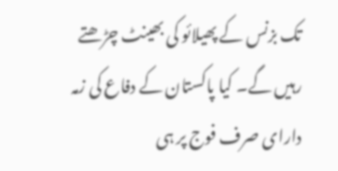تک بزنس کے پھیلائو کی بھینٹ چڑھتے رہیں گے۔ کیا پاکستان کے دفاع کی زمہ دارای صرف فوج پر ہی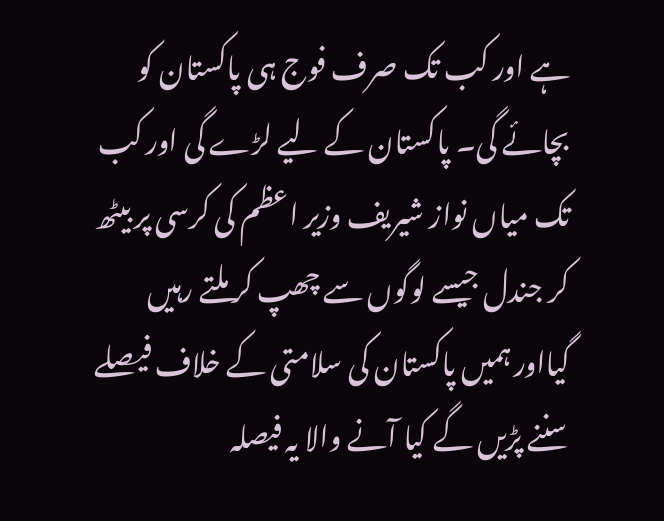ہے اور کب تک صرف فوج ہی پاکستان کو بچائے گی۔ پاکستان کے لیے لڑے گی اور کب تک میاں نواز شیریف وزیر اعظم کی کرسی پر بیٹھ کر جندل جیسے لوگوں سے چھپ کر ملتے رہیں گیااور ہمیں پاکستان کی سلامتی کے خلاف فیصلے سننے پڑیں گے کیا آنے والا یہ فیصلہ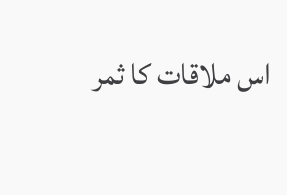اس ملاقات کا ثمر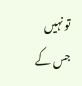تو نہیں جس کے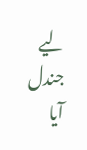لیے جندل آیا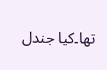تھا۔کیا جندل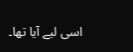اسی لیے آیا تھا۔